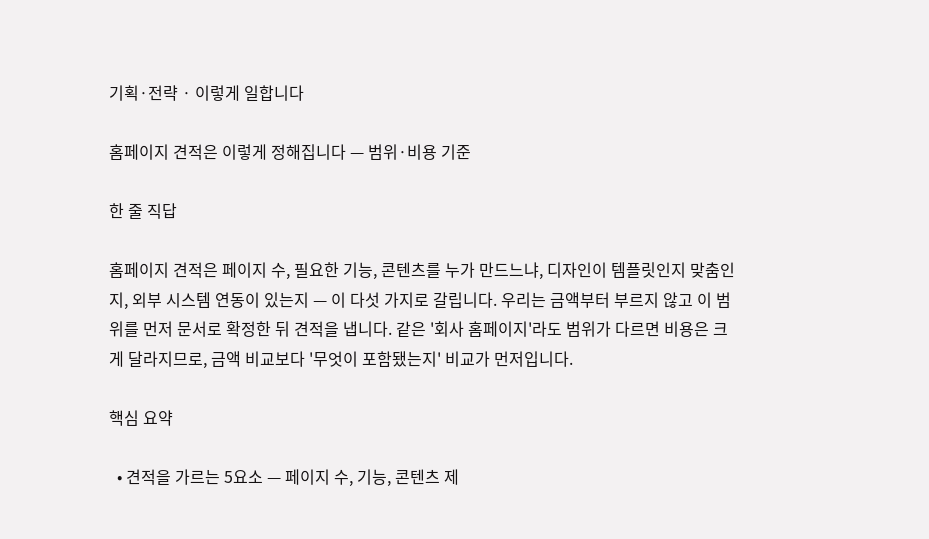기획·전략 · 이렇게 일합니다

홈페이지 견적은 이렇게 정해집니다 — 범위·비용 기준

한 줄 직답

홈페이지 견적은 페이지 수, 필요한 기능, 콘텐츠를 누가 만드느냐, 디자인이 템플릿인지 맞춤인지, 외부 시스템 연동이 있는지 — 이 다섯 가지로 갈립니다. 우리는 금액부터 부르지 않고 이 범위를 먼저 문서로 확정한 뒤 견적을 냅니다. 같은 '회사 홈페이지'라도 범위가 다르면 비용은 크게 달라지므로, 금액 비교보다 '무엇이 포함됐는지' 비교가 먼저입니다.

핵심 요약

  • 견적을 가르는 5요소 — 페이지 수, 기능, 콘텐츠 제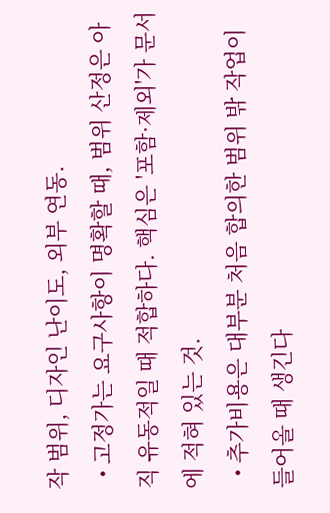작 범위, 디자인 난이도, 외부 연동.
  • 고정가는 요구사항이 명확할 때, 범위 산정은 아직 유동적일 때 적합하다. 핵심은 '포함·제외'가 문서에 적혀 있는 것.
  • 추가비용은 대부분 처음 합의한 범위 밖 작업이 들어올 때 생긴다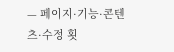— 페이지·기능·콘텐츠·수정 횟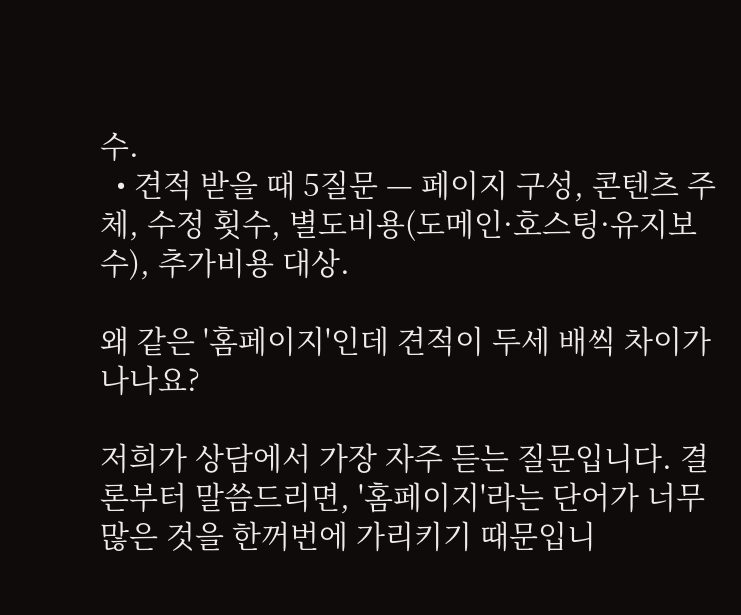수.
  • 견적 받을 때 5질문 — 페이지 구성, 콘텐츠 주체, 수정 횟수, 별도비용(도메인·호스팅·유지보수), 추가비용 대상.

왜 같은 '홈페이지'인데 견적이 두세 배씩 차이가 나나요?

저희가 상담에서 가장 자주 듣는 질문입니다. 결론부터 말씀드리면, '홈페이지'라는 단어가 너무 많은 것을 한꺼번에 가리키기 때문입니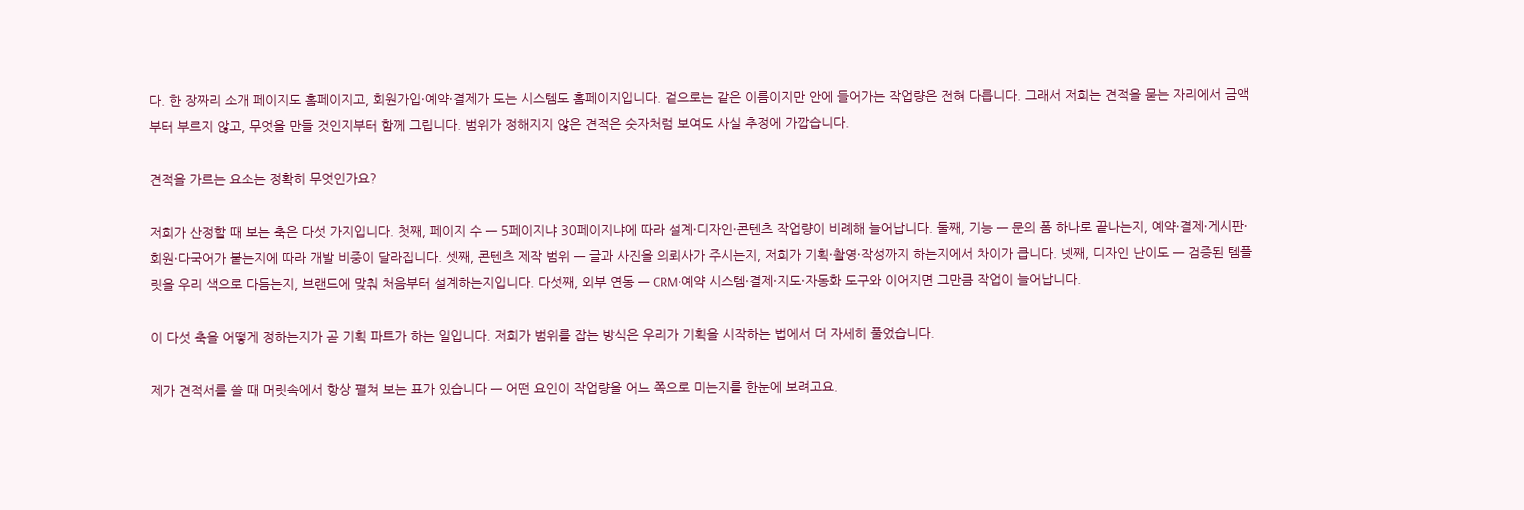다. 한 장짜리 소개 페이지도 홈페이지고, 회원가입·예약·결제가 도는 시스템도 홈페이지입니다. 겉으로는 같은 이름이지만 안에 들어가는 작업량은 전혀 다릅니다. 그래서 저희는 견적을 묻는 자리에서 금액부터 부르지 않고, 무엇을 만들 것인지부터 함께 그립니다. 범위가 정해지지 않은 견적은 숫자처럼 보여도 사실 추정에 가깝습니다.

견적을 가르는 요소는 정확히 무엇인가요?

저희가 산정할 때 보는 축은 다섯 가지입니다. 첫째, 페이지 수 — 5페이지냐 30페이지냐에 따라 설계·디자인·콘텐츠 작업량이 비례해 늘어납니다. 둘째, 기능 — 문의 폼 하나로 끝나는지, 예약·결제·게시판·회원·다국어가 붙는지에 따라 개발 비중이 달라집니다. 셋째, 콘텐츠 제작 범위 — 글과 사진을 의뢰사가 주시는지, 저희가 기획·촬영·작성까지 하는지에서 차이가 큽니다. 넷째, 디자인 난이도 — 검증된 템플릿을 우리 색으로 다듬는지, 브랜드에 맞춰 처음부터 설계하는지입니다. 다섯째, 외부 연동 — CRM·예약 시스템·결제·지도·자동화 도구와 이어지면 그만큼 작업이 늘어납니다.

이 다섯 축을 어떻게 정하는지가 곧 기획 파트가 하는 일입니다. 저희가 범위를 잡는 방식은 우리가 기획을 시작하는 법에서 더 자세히 풀었습니다.

제가 견적서를 쓸 때 머릿속에서 항상 펼쳐 보는 표가 있습니다 — 어떤 요인이 작업량을 어느 쪽으로 미는지를 한눈에 보려고요.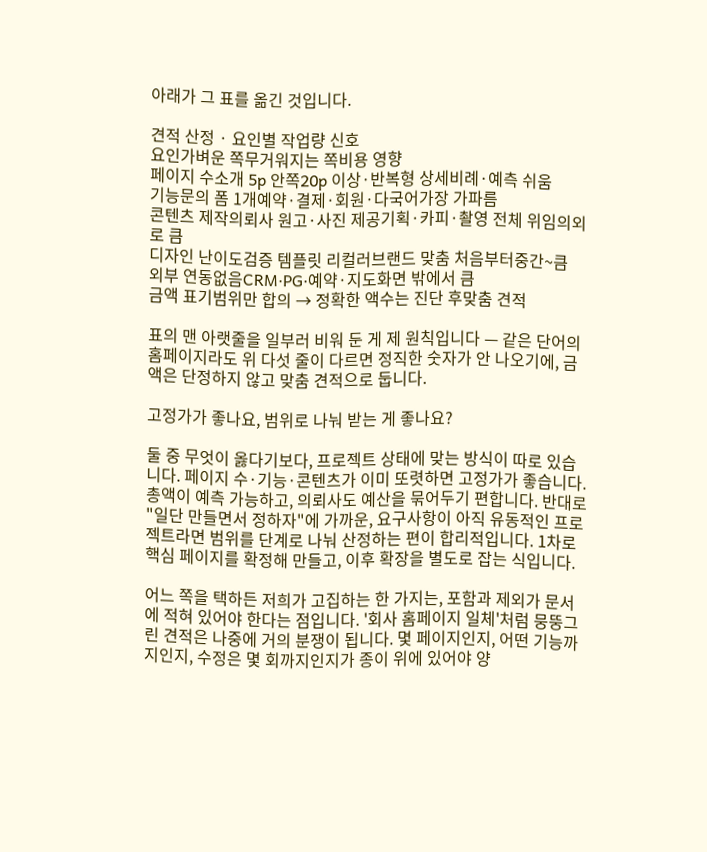아래가 그 표를 옮긴 것입니다.

견적 산정 · 요인별 작업량 신호
요인가벼운 쪽무거워지는 쪽비용 영향
페이지 수소개 5p 안쪽20p 이상·반복형 상세비례·예측 쉬움
기능문의 폼 1개예약·결제·회원·다국어가장 가파름
콘텐츠 제작의뢰사 원고·사진 제공기획·카피·촬영 전체 위임의외로 큼
디자인 난이도검증 템플릿 리컬러브랜드 맞춤 처음부터중간~큼
외부 연동없음CRM·PG·예약·지도화면 밖에서 큼
금액 표기범위만 합의 → 정확한 액수는 진단 후맞춤 견적

표의 맨 아랫줄을 일부러 비워 둔 게 제 원칙입니다 — 같은 단어의 홈페이지라도 위 다섯 줄이 다르면 정직한 숫자가 안 나오기에, 금액은 단정하지 않고 맞춤 견적으로 둡니다.

고정가가 좋나요, 범위로 나눠 받는 게 좋나요?

둘 중 무엇이 옳다기보다, 프로젝트 상태에 맞는 방식이 따로 있습니다. 페이지 수·기능·콘텐츠가 이미 또렷하면 고정가가 좋습니다. 총액이 예측 가능하고, 의뢰사도 예산을 묶어두기 편합니다. 반대로 "일단 만들면서 정하자"에 가까운, 요구사항이 아직 유동적인 프로젝트라면 범위를 단계로 나눠 산정하는 편이 합리적입니다. 1차로 핵심 페이지를 확정해 만들고, 이후 확장을 별도로 잡는 식입니다.

어느 쪽을 택하든 저희가 고집하는 한 가지는, 포함과 제외가 문서에 적혀 있어야 한다는 점입니다. '회사 홈페이지 일체'처럼 뭉뚱그린 견적은 나중에 거의 분쟁이 됩니다. 몇 페이지인지, 어떤 기능까지인지, 수정은 몇 회까지인지가 종이 위에 있어야 양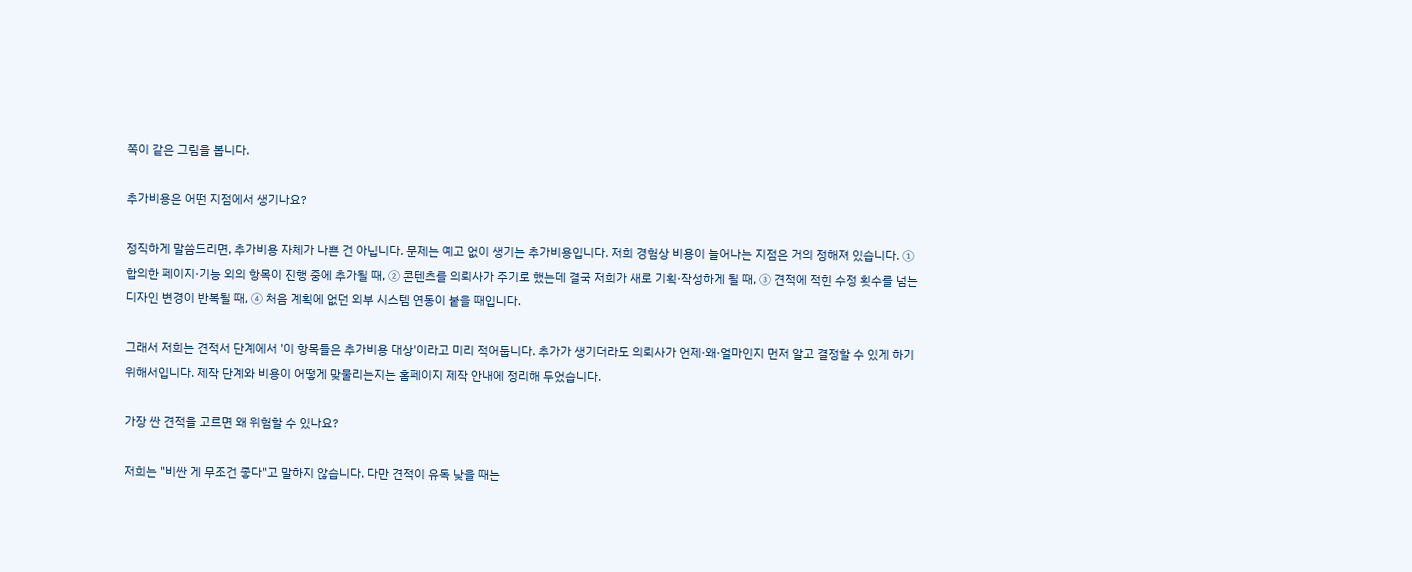쪽이 같은 그림을 봅니다.

추가비용은 어떤 지점에서 생기나요?

정직하게 말씀드리면, 추가비용 자체가 나쁜 건 아닙니다. 문제는 예고 없이 생기는 추가비용입니다. 저희 경험상 비용이 늘어나는 지점은 거의 정해져 있습니다. ① 합의한 페이지·기능 외의 항목이 진행 중에 추가될 때, ② 콘텐츠를 의뢰사가 주기로 했는데 결국 저희가 새로 기획·작성하게 될 때, ③ 견적에 적힌 수정 횟수를 넘는 디자인 변경이 반복될 때, ④ 처음 계획에 없던 외부 시스템 연동이 붙을 때입니다.

그래서 저희는 견적서 단계에서 '이 항목들은 추가비용 대상'이라고 미리 적어둡니다. 추가가 생기더라도 의뢰사가 언제·왜·얼마인지 먼저 알고 결정할 수 있게 하기 위해서입니다. 제작 단계와 비용이 어떻게 맞물리는지는 홈페이지 제작 안내에 정리해 두었습니다.

가장 싼 견적을 고르면 왜 위험할 수 있나요?

저희는 "비싼 게 무조건 좋다"고 말하지 않습니다. 다만 견적이 유독 낮을 때는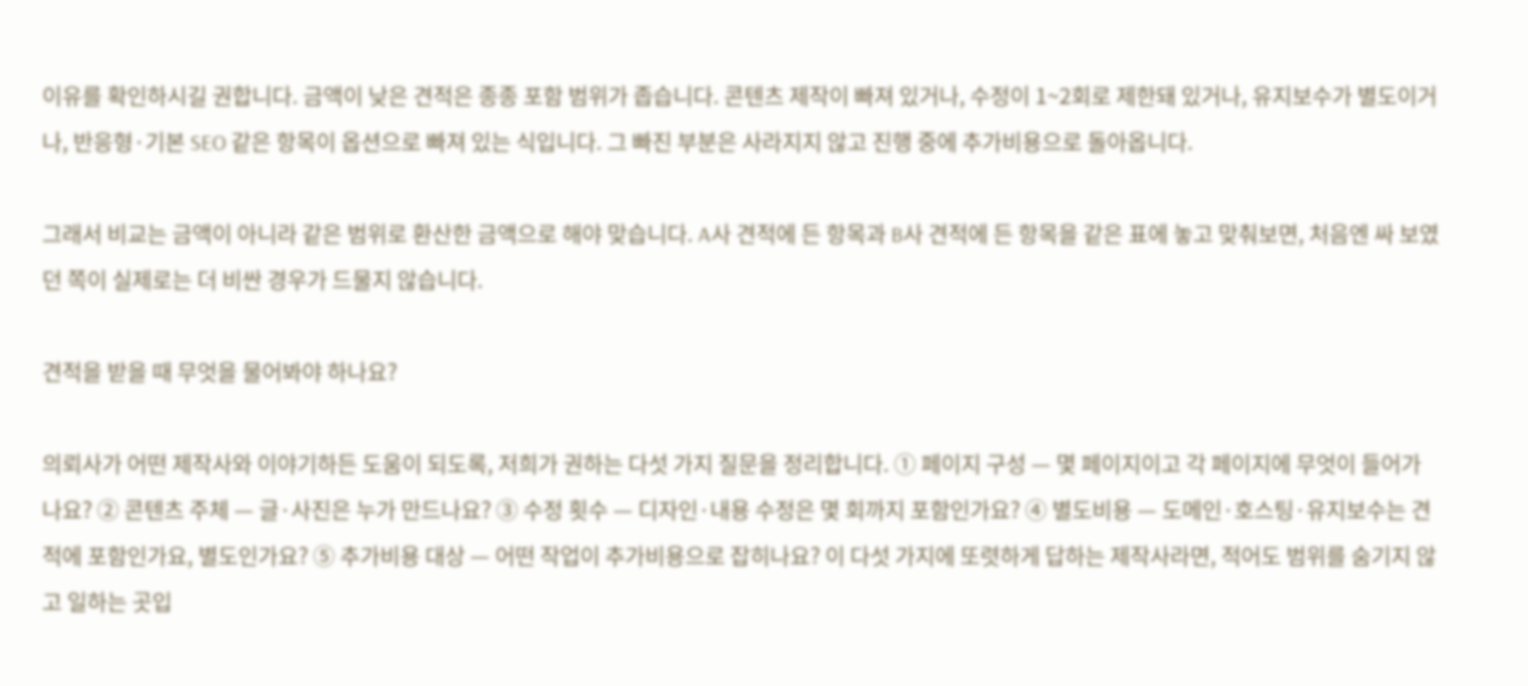이유를 확인하시길 권합니다. 금액이 낮은 견적은 종종 포함 범위가 좁습니다. 콘텐츠 제작이 빠져 있거나, 수정이 1~2회로 제한돼 있거나, 유지보수가 별도이거나, 반응형·기본 SEO 같은 항목이 옵션으로 빠져 있는 식입니다. 그 빠진 부분은 사라지지 않고 진행 중에 추가비용으로 돌아옵니다.

그래서 비교는 금액이 아니라 같은 범위로 환산한 금액으로 해야 맞습니다. A사 견적에 든 항목과 B사 견적에 든 항목을 같은 표에 놓고 맞춰보면, 처음엔 싸 보였던 쪽이 실제로는 더 비싼 경우가 드물지 않습니다.

견적을 받을 때 무엇을 물어봐야 하나요?

의뢰사가 어떤 제작사와 이야기하든 도움이 되도록, 저희가 권하는 다섯 가지 질문을 정리합니다. ① 페이지 구성 — 몇 페이지이고 각 페이지에 무엇이 들어가나요? ② 콘텐츠 주체 — 글·사진은 누가 만드나요? ③ 수정 횟수 — 디자인·내용 수정은 몇 회까지 포함인가요? ④ 별도비용 — 도메인·호스팅·유지보수는 견적에 포함인가요, 별도인가요? ⑤ 추가비용 대상 — 어떤 작업이 추가비용으로 잡히나요? 이 다섯 가지에 또렷하게 답하는 제작사라면, 적어도 범위를 숨기지 않고 일하는 곳입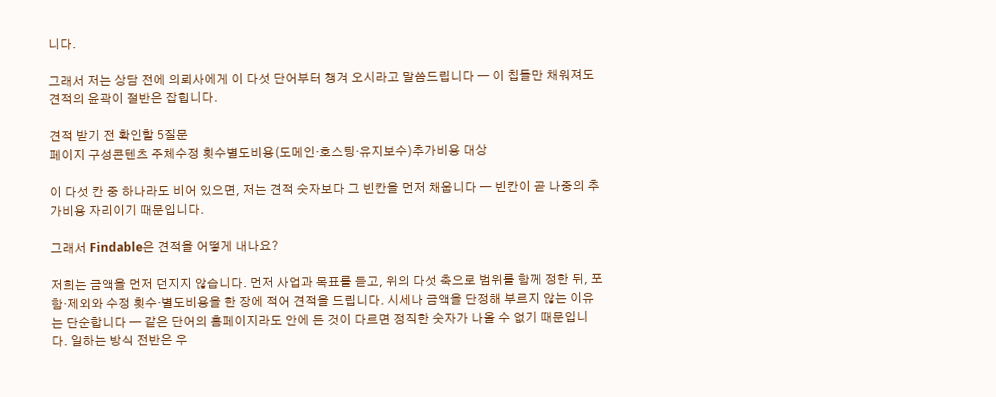니다.

그래서 저는 상담 전에 의뢰사에게 이 다섯 단어부터 챙겨 오시라고 말씀드립니다 — 이 칩들만 채워져도 견적의 윤곽이 절반은 잡힙니다.

견적 받기 전 확인할 5질문
페이지 구성콘텐츠 주체수정 횟수별도비용(도메인·호스팅·유지보수)추가비용 대상

이 다섯 칸 중 하나라도 비어 있으면, 저는 견적 숫자보다 그 빈칸을 먼저 채웁니다 — 빈칸이 곧 나중의 추가비용 자리이기 때문입니다.

그래서 Findable은 견적을 어떻게 내나요?

저희는 금액을 먼저 던지지 않습니다. 먼저 사업과 목표를 듣고, 위의 다섯 축으로 범위를 함께 정한 뒤, 포함·제외와 수정 횟수·별도비용을 한 장에 적어 견적을 드립니다. 시세나 금액을 단정해 부르지 않는 이유는 단순합니다 — 같은 단어의 홈페이지라도 안에 든 것이 다르면 정직한 숫자가 나올 수 없기 때문입니다. 일하는 방식 전반은 우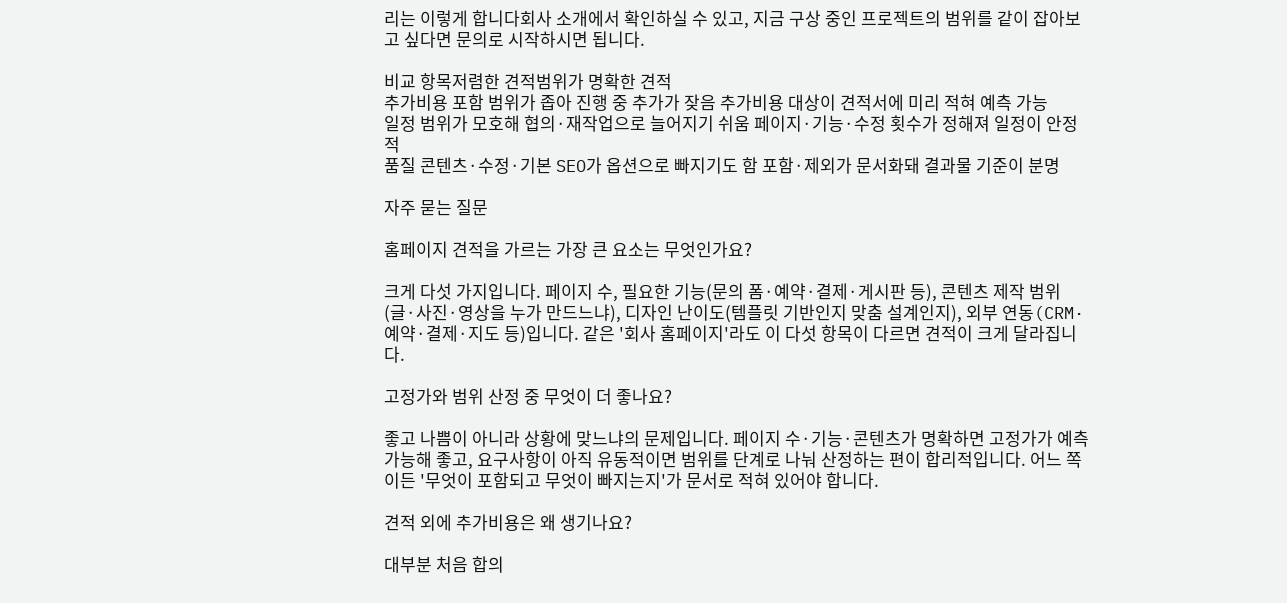리는 이렇게 합니다회사 소개에서 확인하실 수 있고, 지금 구상 중인 프로젝트의 범위를 같이 잡아보고 싶다면 문의로 시작하시면 됩니다.

비교 항목저렴한 견적범위가 명확한 견적
추가비용 포함 범위가 좁아 진행 중 추가가 잦음 추가비용 대상이 견적서에 미리 적혀 예측 가능
일정 범위가 모호해 협의·재작업으로 늘어지기 쉬움 페이지·기능·수정 횟수가 정해져 일정이 안정적
품질 콘텐츠·수정·기본 SEO가 옵션으로 빠지기도 함 포함·제외가 문서화돼 결과물 기준이 분명

자주 묻는 질문

홈페이지 견적을 가르는 가장 큰 요소는 무엇인가요?

크게 다섯 가지입니다. 페이지 수, 필요한 기능(문의 폼·예약·결제·게시판 등), 콘텐츠 제작 범위(글·사진·영상을 누가 만드느냐), 디자인 난이도(템플릿 기반인지 맞춤 설계인지), 외부 연동(CRM·예약·결제·지도 등)입니다. 같은 '회사 홈페이지'라도 이 다섯 항목이 다르면 견적이 크게 달라집니다.

고정가와 범위 산정 중 무엇이 더 좋나요?

좋고 나쁨이 아니라 상황에 맞느냐의 문제입니다. 페이지 수·기능·콘텐츠가 명확하면 고정가가 예측 가능해 좋고, 요구사항이 아직 유동적이면 범위를 단계로 나눠 산정하는 편이 합리적입니다. 어느 쪽이든 '무엇이 포함되고 무엇이 빠지는지'가 문서로 적혀 있어야 합니다.

견적 외에 추가비용은 왜 생기나요?

대부분 처음 합의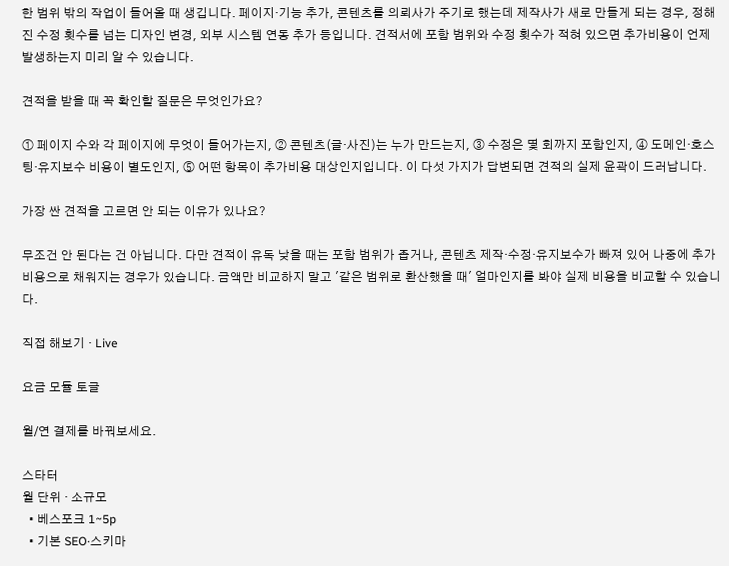한 범위 밖의 작업이 들어올 때 생깁니다. 페이지·기능 추가, 콘텐츠를 의뢰사가 주기로 했는데 제작사가 새로 만들게 되는 경우, 정해진 수정 횟수를 넘는 디자인 변경, 외부 시스템 연동 추가 등입니다. 견적서에 포함 범위와 수정 횟수가 적혀 있으면 추가비용이 언제 발생하는지 미리 알 수 있습니다.

견적을 받을 때 꼭 확인할 질문은 무엇인가요?

① 페이지 수와 각 페이지에 무엇이 들어가는지, ② 콘텐츠(글·사진)는 누가 만드는지, ③ 수정은 몇 회까지 포함인지, ④ 도메인·호스팅·유지보수 비용이 별도인지, ⑤ 어떤 항목이 추가비용 대상인지입니다. 이 다섯 가지가 답변되면 견적의 실제 윤곽이 드러납니다.

가장 싼 견적을 고르면 안 되는 이유가 있나요?

무조건 안 된다는 건 아닙니다. 다만 견적이 유독 낮을 때는 포함 범위가 좁거나, 콘텐츠 제작·수정·유지보수가 빠져 있어 나중에 추가비용으로 채워지는 경우가 있습니다. 금액만 비교하지 말고 '같은 범위로 환산했을 때' 얼마인지를 봐야 실제 비용을 비교할 수 있습니다.

직접 해보기 · Live

요금 모듈 토글

월/연 결제를 바꿔보세요.

스타터
월 단위 · 소규모
  • 베스포크 1~5p
  • 기본 SEO·스키마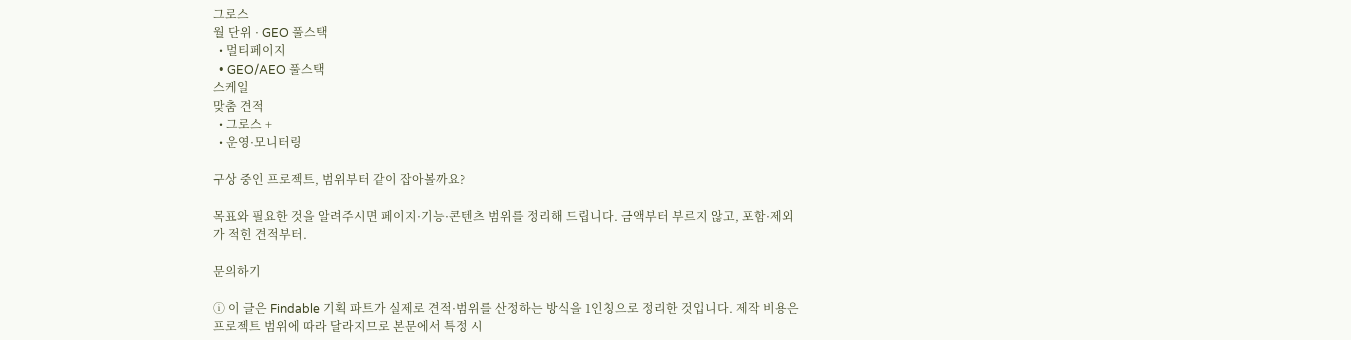그로스
월 단위 · GEO 풀스택
  • 멀티페이지
  • GEO/AEO 풀스택
스케일
맞춤 견적
  • 그로스 +
  • 운영·모니터링

구상 중인 프로젝트, 범위부터 같이 잡아볼까요?

목표와 필요한 것을 알려주시면 페이지·기능·콘텐츠 범위를 정리해 드립니다. 금액부터 부르지 않고, 포함·제외가 적힌 견적부터.

문의하기

ⓘ 이 글은 Findable 기획 파트가 실제로 견적·범위를 산정하는 방식을 1인칭으로 정리한 것입니다. 제작 비용은 프로젝트 범위에 따라 달라지므로 본문에서 특정 시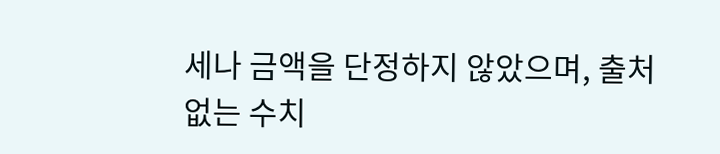세나 금액을 단정하지 않았으며, 출처 없는 수치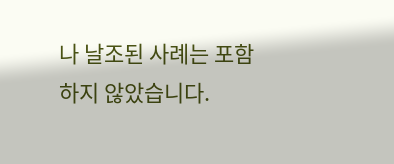나 날조된 사례는 포함하지 않았습니다.